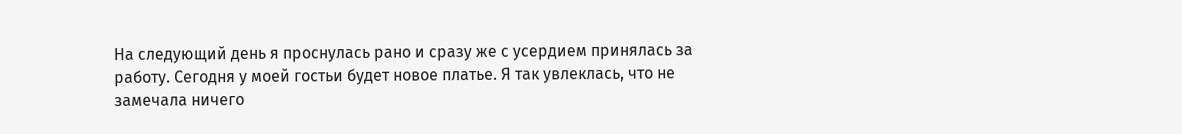На следующий день я проснулась рано и сразу же с усердием принялась за работу. Сегодня у моей гостьи будет новое платье. Я так увлеклась, что не замечала ничего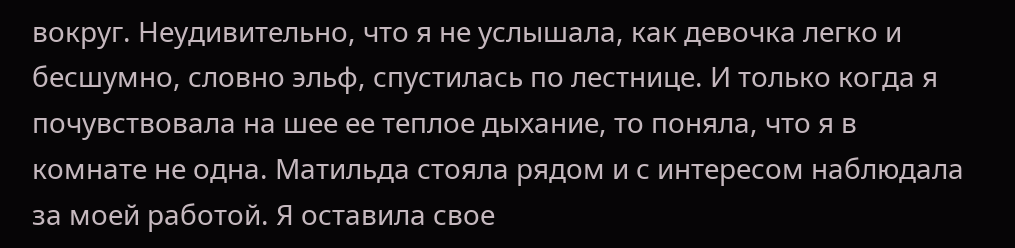вокруг. Неудивительно, что я не услышала, как девочка легко и бесшумно, словно эльф, спустилась по лестнице. И только когда я почувствовала на шее ее теплое дыхание, то поняла, что я в комнате не одна. Матильда стояла рядом и с интересом наблюдала за моей работой. Я оставила свое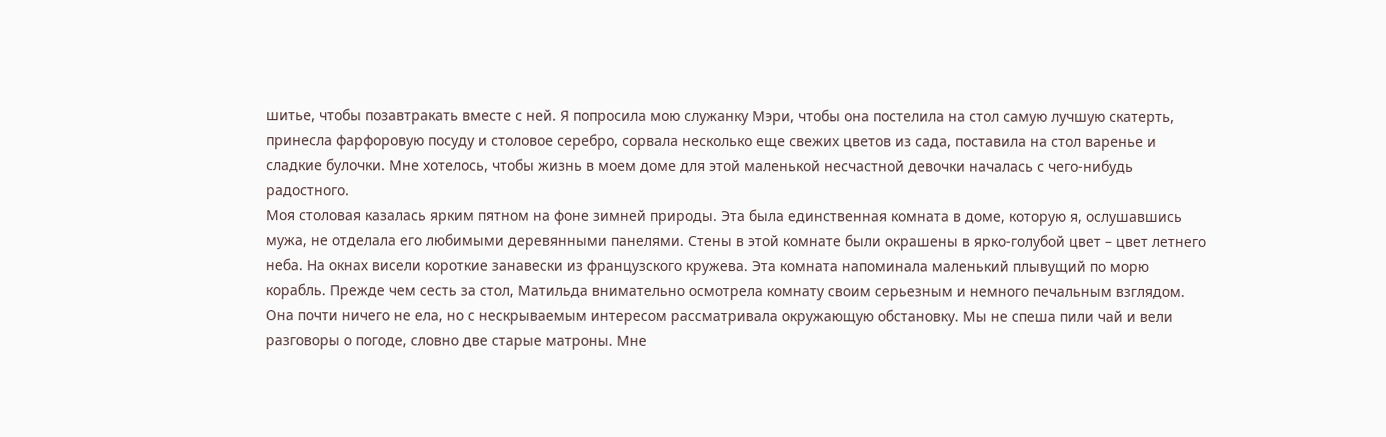шитье, чтобы позавтракать вместе с ней. Я попросила мою служанку Мэри, чтобы она постелила на стол самую лучшую скатерть, принесла фарфоровую посуду и столовое серебро, сорвала несколько еще свежих цветов из сада, поставила на стол варенье и сладкие булочки. Мне хотелось, чтобы жизнь в моем доме для этой маленькой несчастной девочки началась с чего-нибудь радостного.
Моя столовая казалась ярким пятном на фоне зимней природы. Эта была единственная комната в доме, которую я, ослушавшись мужа, не отделала его любимыми деревянными панелями. Стены в этой комнате были окрашены в ярко-голубой цвет – цвет летнего неба. На окнах висели короткие занавески из французского кружева. Эта комната напоминала маленький плывущий по морю корабль. Прежде чем сесть за стол, Матильда внимательно осмотрела комнату своим серьезным и немного печальным взглядом. Она почти ничего не ела, но с нескрываемым интересом рассматривала окружающую обстановку. Мы не спеша пили чай и вели разговоры о погоде, словно две старые матроны. Мне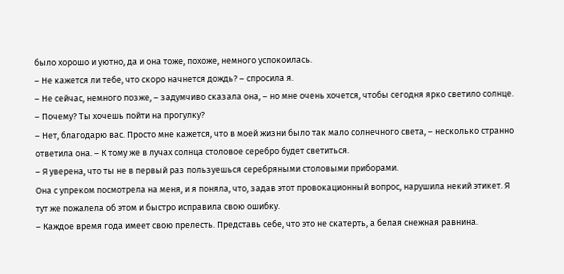было хорошо и уютно, да и она тоже, похоже, немного успокоилась.
– Не кажется ли тебе, что скоро начнется дождь? – спросила я.
– Не сейчас, немного позже, – задумчиво сказала она, – но мне очень хочется, чтобы сегодня ярко светило солнце.
– Почему? Ты хочешь пойти на прогулку?
– Нет, благодарю вас. Просто мне кажется, что в моей жизни было так мало солнечного света, – несколько странно ответила она. – К тому же в лучах солнца столовое серебро будет светиться.
– Я уверена, что ты не в первый раз пользуешься серебряными столовыми приборами.
Она с упреком посмотрела на меня, и я поняла, что, задав этот провокационный вопрос, нарушила некий этикет. Я тут же пожалела об этом и быстро исправила свою ошибку.
– Каждое время года имеет свою прелесть. Представь себе, что это не скатерть, а белая снежная равнина.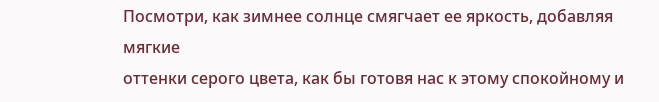Посмотри, как зимнее солнце смягчает ее яркость, добавляя мягкие
оттенки серого цвета, как бы готовя нас к этому спокойному и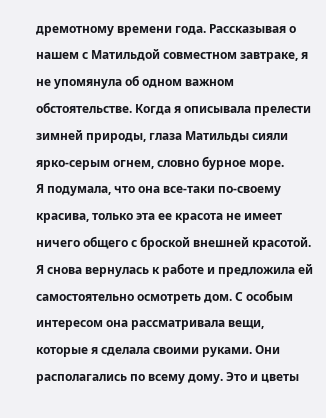дремотному времени года. Рассказывая о нашем с Матильдой совместном завтраке, я не упомянула об одном важном обстоятельстве. Когда я описывала прелести зимней природы, глаза Матильды сияли ярко-серым огнем, словно бурное море.
Я подумала, что она все-таки по-своему красива, только эта ее красота не имеет ничего общего с броской внешней красотой.
Я снова вернулась к работе и предложила ей самостоятельно осмотреть дом. С особым интересом она рассматривала вещи, которые я сделала своими руками. Они располагались по всему дому. Это и цветы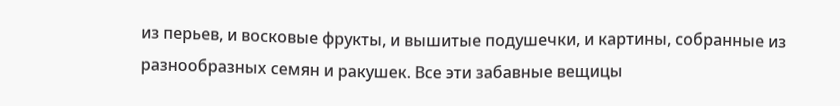из перьев, и восковые фрукты, и вышитые подушечки, и картины, собранные из разнообразных семян и ракушек. Все эти забавные вещицы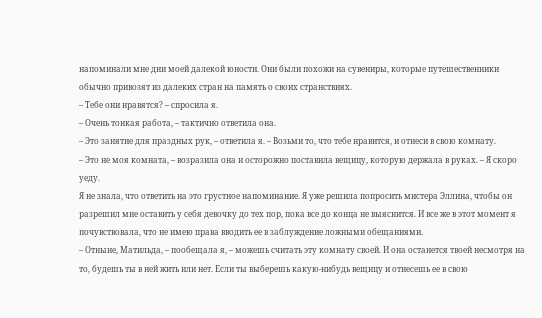напоминали мне дни моей далекой юности. Они были похожи на сувениры, которые путешественники обычно привозят из далеких стран на память о своих странствиях.
– Тебе они нравятся? – спросила я.
– Очень тонкая работа, – тактично ответила она.
– Это занятие для праздных рук, – ответила я. – Возьми то, что тебе нравится, и отнеси в свою комнату.
– Это не моя комната, – возразила она и осторожно поставила вещицу, которую держала в руках. – Я скоро уеду.
Я не знала, что ответить на это грустное напоминание. Я уже решила попросить мистера Эллина, чтобы он разрешил мне оставить у себя девочку до тех пор, пока все до конца не выяснится. И все же в этот момент я почувствовала, что не имею права вводить ее в заблуждение ложными обещаниями.
– Отныне, Матильда, – пообещала я, – можешь считать эту комнату своей. И она останется твоей несмотря на то, будешь ты в ней жить или нет. Если ты выберешь какую-нибудь вещицу и отнесешь ее в свою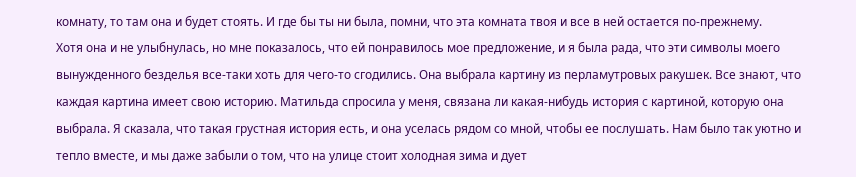комнату, то там она и будет стоять. И где бы ты ни была, помни, что эта комната твоя и все в ней остается по-прежнему.
Хотя она и не улыбнулась, но мне показалось, что ей понравилось мое предложение, и я была рада, что эти символы моего вынужденного безделья все-таки хоть для чего-то сгодились. Она выбрала картину из перламутровых ракушек. Все знают, что каждая картина имеет свою историю. Матильда спросила у меня, связана ли какая-нибудь история с картиной, которую она выбрала. Я сказала, что такая грустная история есть, и она уселась рядом со мной, чтобы ее послушать. Нам было так уютно и тепло вместе, и мы даже забыли о том, что на улице стоит холодная зима и дует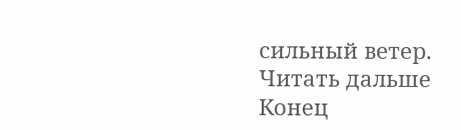сильный ветер.
Читать дальше
Конец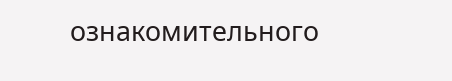ознакомительного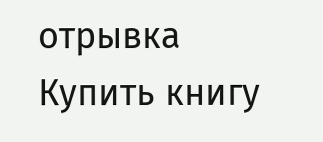отрывка
Купить книгу